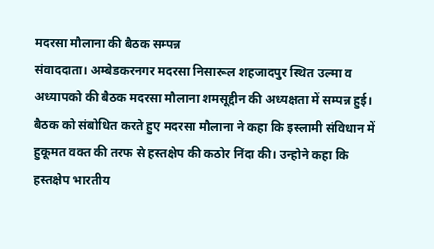मदरसा मौलाना की बैठक सम्पन्न
संवाददाता। अम्बेडकरनगर मदरसा निसारूल शहजादपुर स्थित उल्मा व अध्यापको की बैठक मदरसा मौलाना शमसूद्दीन की अध्यक्षता में सम्पन्न हुई। बैठक को संबोधित करते हुए मदरसा मौलाना ने कहा कि इस्लामी संविधान में हुकूमत वक्त की तरफ से हस्तक्षेप की कठोर निंदा की। उन्होने कहा कि हस्तक्षेप भारतीय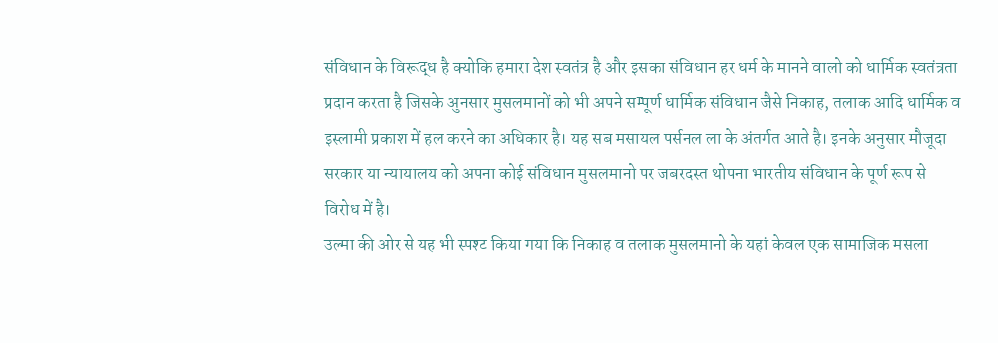संविधान के विरूद्ध है क्योकि हमारा देश स्वतंत्र है और इसका संविधान हर धर्म के मानने वालो को धार्मिक स्वतंत्रता प्रदान करता है जिसके अुनसार मुसलमानों को भी अपने सम्पूर्ण धार्मिक संविधान जैसे निकाह, तलाक आदि धार्मिक व इस्लामी प्रकाश में हल करने का अधिकार है। यह सब मसायल पर्सनल ला के अंतर्गत आते है। इनके अनुसार मौजूदा सरकार या न्यायालय को अपना कोई संविधान मुसलमानो पर जबरदस्त थोपना भारतीय संविधान के पूर्ण रूप से विरोध में है।
उल्मा की ओर से यह भी स्पश्ट किया गया कि निकाह व तलाक मुसलमानो के यहां केवल एक सामाजिक मसला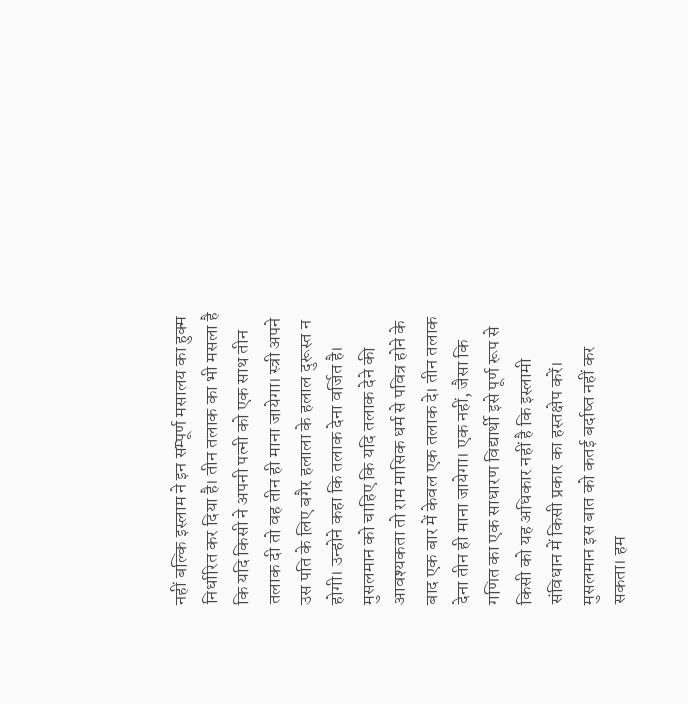नहीं बल्कि इस्लाम ने इन सम्पूर्ण मसालय का हुक्म निर्धारित कर दिया है। तीन तलाक का भी मसला है कि यदि किसी ने अपनी पत्नी को एक साथ तीन तलाक दी तो वह तीन ही माना जायेगा। स्त्री अपने उस पति के लिए बगैर हलाला के हलाल दुरूस्त न होगी। उन्होने कहा कि तलाक देना वर्जित है। मुसलमान को चाहिए कि यदि तलाक देने की आवश्यकता तो राम मासिक धर्म से पवित्र होने के बाद एक बार में केवल एक तलाक दे। तीन तलाक देना तीन ही माना जायेगा। एक नहीं, जैसा कि गणित का एक साधारण विद्यार्थी इसे पूर्ण रूप से किसी को यह अधिकार नहीं है कि इस्लामी संविधान में किसी प्रकार का हस्तक्षेप करें। मुसलमान इस बात को कतई बर्दाष्त नहीं कर सकता। हम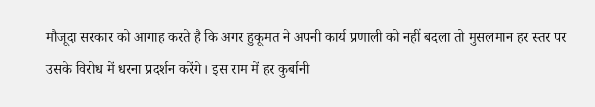मौजूदा सरकार को आगाह करते है कि अगर हुकूमत ने अपनी कार्य प्रणाली को नहीं बदला तो मुसलमान हर स्तर पर उसके विरोध में धरना प्रदर्शन करेंगे। इस राम में हर कुर्बानी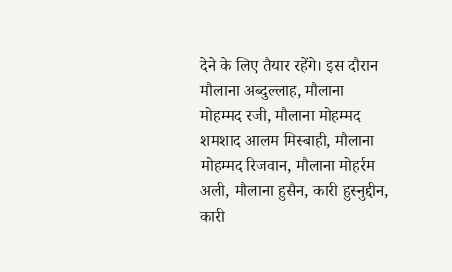देने के लिए तैयार रहेंगे। इस दौरान मौलाना अब्दुल्लाह, मौलाना मोहम्मद रजी, मौलाना मोहम्मद शमशाद आलम मिस्बाही, मौलाना मोहम्मद रिजवान, मौलाना मोहर्रम अली, मौलाना हुसैन, कारी हुस्नुद्दीन, कारी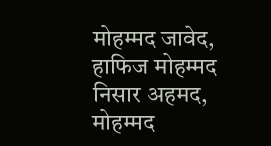मोहम्मद जावेद, हाफिज मोहम्मद निसार अहमद, मोहम्मद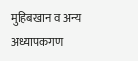मुहिबखान व अन्य अध्यापकगण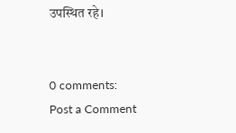उपस्थित रहे।


0 comments:
Post a Comment